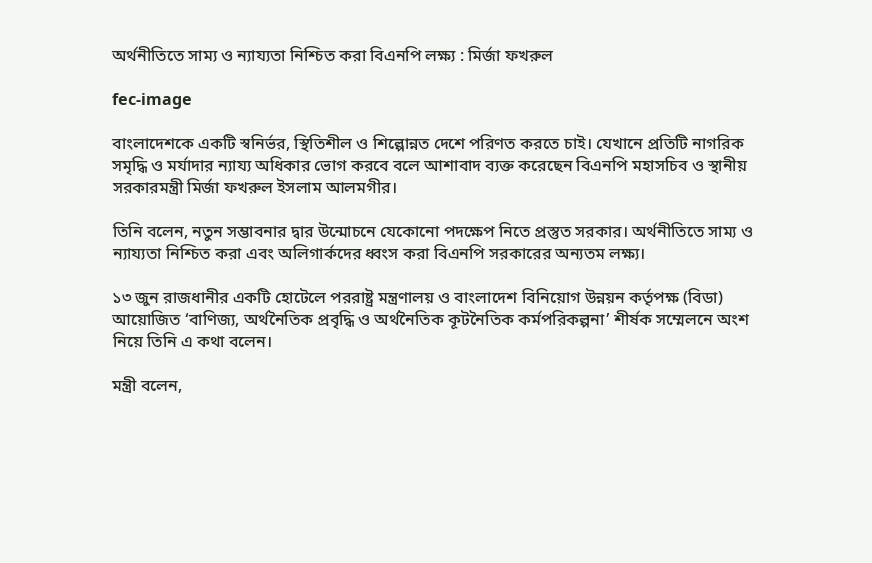অর্থনীতিতে সাম্য ও ন্যায্যতা নিশ্চিত করা বিএনপি লক্ষ্য : মির্জা ফখরুল

fec-image

বাংলাদেশকে একটি স্বনির্ভর, স্থিতিশীল ও শিল্পোন্নত দেশে পরিণত করতে চাই। যেখানে প্রতিটি নাগরিক সমৃদ্ধি ও মর্যাদার ন্যায্য অধিকার ভোগ করবে বলে আশাবাদ ব্যক্ত করেছেন বিএনপি মহাসচিব ও স্থানীয় সরকারমন্ত্রী মির্জা ফখরুল ইসলাম আলমগীর।

তিনি বলেন, নতুন সম্ভাবনার দ্বার উন্মোচনে যেকোনো পদক্ষেপ নিতে প্রস্তুত সরকার। অর্থনীতিতে সাম্য ও ন্যায্যতা নিশ্চিত করা এবং অলিগার্কদের ধ্বংস করা বিএনপি সরকারের অন্যতম লক্ষ্য।

১৩ জুন রাজধানীর একটি হোটেলে পররাষ্ট্র মন্ত্রণালয় ও বাংলাদেশ বিনিয়োগ উন্নয়ন কর্তৃপক্ষ (বিডা) আয়োজিত ‘বাণিজ্য, অর্থনৈতিক প্রবৃদ্ধি ও অর্থনৈতিক কূটনৈতিক কর্মপরিকল্পনা’ শীর্ষক সম্মেলনে অংশ নিয়ে তিনি এ কথা বলেন।

মন্ত্রী বলেন,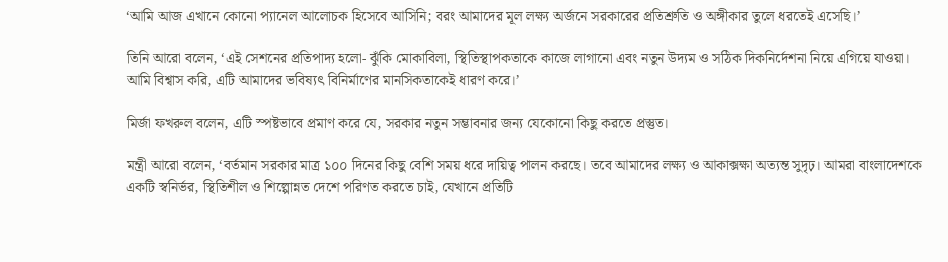‘আমি আজ এখানে কোনো প্যানেল আলোচক হিসেবে আসিনি; বরং আমাদের মূল লক্ষ্য অর্জনে সরকারের প্রতিশ্রুতি ও অঙ্গীকার তুলে ধরতেই এসেছি।’

তিনি আরো বলেন, ‘এই সেশনের প্রতিপাদ্য হলো- ঝুঁকি মোকাবিলা, স্থিতিস্থাপকতাকে কাজে লাগানো এবং নতুন উদ্যম ও সঠিক দিকনির্দেশনা নিয়ে এগিয়ে যাওয়া। আমি বিশ্বাস করি, এটি আমাদের ভবিষ্যৎ বিনির্মাণের মানসিকতাকেই ধারণ করে।’

মির্জা ফখরুল বলেন, এটি স্পষ্টভাবে প্রমাণ করে যে, সরকার নতুন সম্ভাবনার জন্য যেকোনো কিছু করতে প্রস্তুত।

মন্ত্রী আরো বলেন, ‘বর্তমান সরকার মাত্র ১০০ দিনের কিছু বেশি সময় ধরে দায়িত্ব পালন করছে। তবে আমাদের লক্ষ্য ও আকাক্সক্ষা অত্যন্ত সুদৃঢ়। আমরা বাংলাদেশকে একটি স্বনির্ভর, স্থিতিশীল ও শিল্পোন্নত দেশে পরিণত করতে চাই, যেখানে প্রতিটি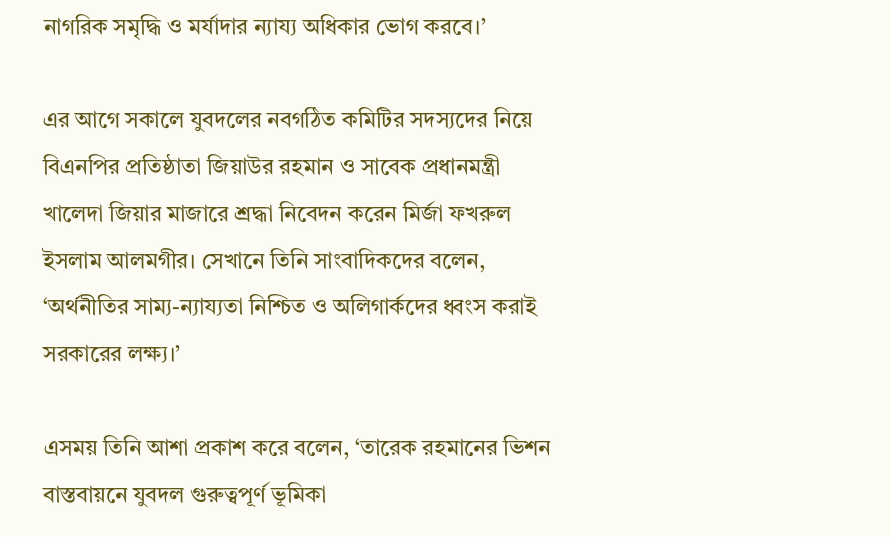নাগরিক সমৃদ্ধি ও মর্যাদার ন্যায্য অধিকার ভোগ করবে।’

এর আগে সকালে যুবদলের নবগঠিত কমিটির সদস্যদের নিয়ে বিএনপির প্রতিষ্ঠাতা জিয়াউর রহমান ও সাবেক প্রধানমন্ত্রী খালেদা জিয়ার মাজারে শ্রদ্ধা নিবেদন করেন মির্জা ফখরুল ইসলাম আলমগীর। সেখানে তিনি সাংবাদিকদের বলেন, ‘অর্থনীতির সাম্য-ন্যায্যতা নিশ্চিত ও অলিগার্কদের ধ্বংস করাই সরকারের লক্ষ্য।’

এসময় তিনি আশা প্রকাশ করে বলেন, ‘তারেক রহমানের ভিশন বাস্তবায়নে যুবদল গুরুত্বপূর্ণ ভূমিকা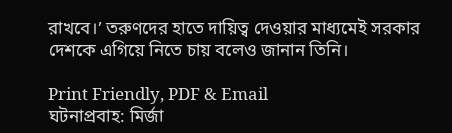রাখবে।’ তরুণদের হাতে দায়িত্ব দেওয়ার মাধ্যমেই সরকার দেশকে এগিয়ে নিতে চায় বলেও জানান তিনি।

Print Friendly, PDF & Email
ঘটনাপ্রবাহ: মির্জা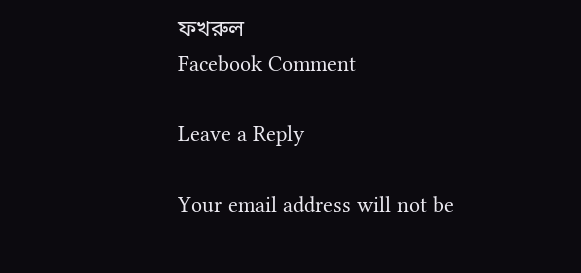ফখরুল
Facebook Comment

Leave a Reply

Your email address will not be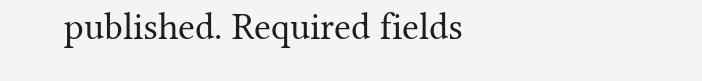published. Required fields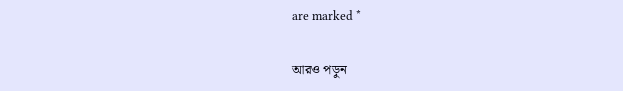are marked *

আরও পড়ুন